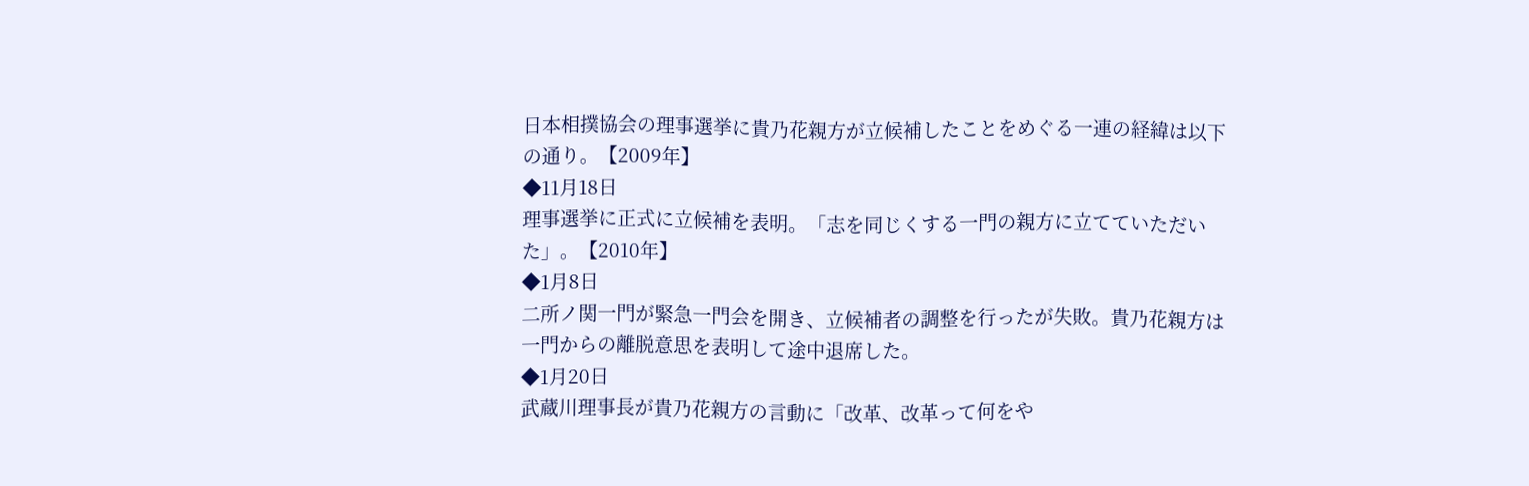日本相撲協会の理事選挙に貴乃花親方が立候補したことをめぐる一連の経緯は以下の通り。【2009年】
◆11月18日
理事選挙に正式に立候補を表明。「志を同じくする一門の親方に立てていただいた」。【2010年】
◆1月8日
二所ノ関一門が緊急一門会を開き、立候補者の調整を行ったが失敗。貴乃花親方は一門からの離脱意思を表明して途中退席した。
◆1月20日
武蔵川理事長が貴乃花親方の言動に「改革、改革って何をや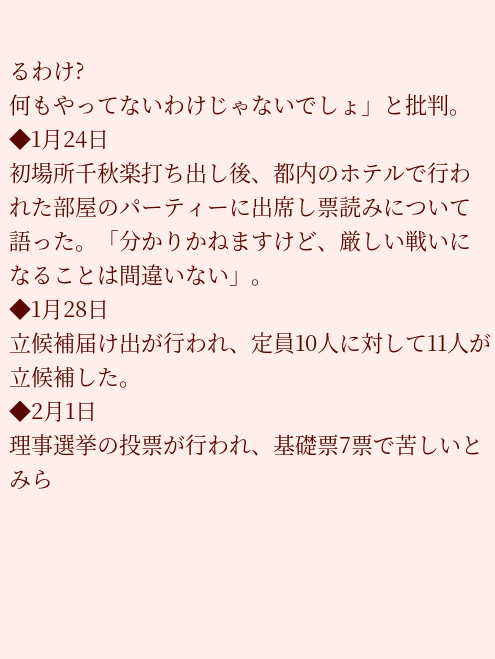るわけ?
何もやってないわけじゃないでしょ」と批判。
◆1月24日
初場所千秋楽打ち出し後、都内のホテルで行われた部屋のパーティーに出席し票読みについて語った。「分かりかねますけど、厳しい戦いになることは間違いない」。
◆1月28日
立候補届け出が行われ、定員10人に対して11人が立候補した。
◆2月1日
理事選挙の投票が行われ、基礎票7票で苦しいとみら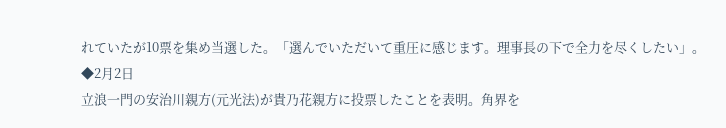れていたが10票を集め当選した。「選んでいただいて重圧に感じます。理事長の下で全力を尽くしたい」。
◆2月2日
立浪一門の安治川親方(元光法)が貴乃花親方に投票したことを表明。角界を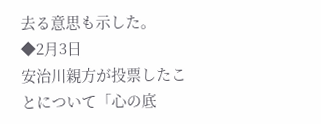去る意思も示した。
◆2月3日
安治川親方が投票したことについて「心の底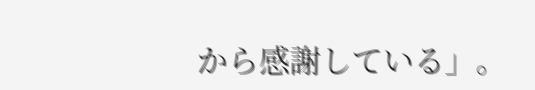から感謝している」。